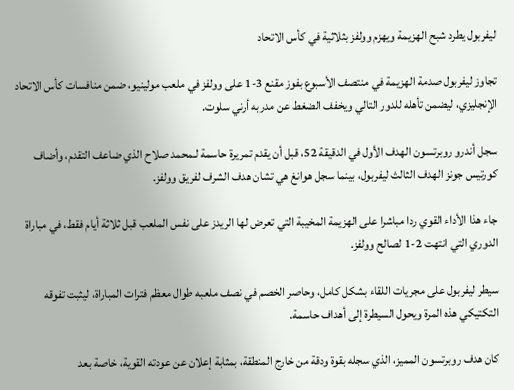ليفربول يطرد شبح الهزيمة ويهزم وولفز بثلاثية في كأس الاتحاد

تجاوز ليفربول صدمة الهزيمة في منتصف الأسبوع بفوز مقنع 3-1 على وولفز في ملعب مولينيو، ضمن منافسات كأس الاتحاد الإنجليزي، ليضمن تأهله للدور التالي ويخفف الضغط عن مدربه أرني سلوت.

سجل أندرو روبرتسون الهدف الأول في الدقيقة 52، قبل أن يقدم تمريرة حاسمة لـمحمد صلاح الذي ضاعف التقدم، وأضاف كورتيس جونز الهدف الثالث ليفربول، بينما سجل هوانغ هي تشان هدف الشرف لفريق وولفز.

جاء هذا الأداء القوي ردا مباشرا على الهزيمة المخيبة التي تعرض لها الريدز على نفس الملعب قبل ثلاثة أيام فقط، في مباراة الدوري التي انتهت 2-1 لصالح وولفز.

سيطر ليفربول على مجريات اللقاء بشكل كامل، وحاصر الخصم في نصف ملعبه طوال معظم فترات المباراة، ليثبت تفوقه التكتيكي هذه المرة ويحول السيطرة إلى أهداف حاسمة.

كان هدف روبرتسون المميز، الذي سجله بقوة ودقة من خارج المنطقة، بمثابة إعلان عن عودته القوية، خاصة بعد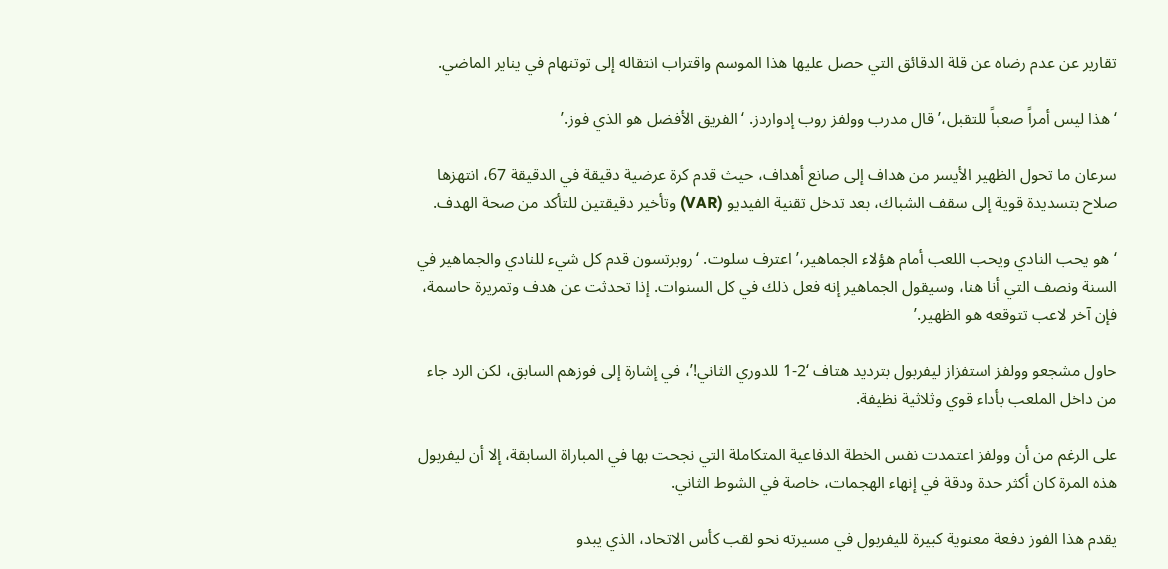تقارير عن عدم رضاه عن قلة الدقائق التي حصل عليها هذا الموسم واقتراب انتقاله إلى توتنهام في يناير الماضي.

‘هذا ليس أمراً صعباً للتقبل،’ قال مدرب وولفز روب إدواردز. ‘الفريق الأفضل هو الذي فوز.’

سرعان ما تحول الظهير الأيسر من هداف إلى صانع أهداف، حيث قدم كرة عرضية دقيقة في الدقيقة 67، انتهزها صلاح بتسديدة قوية إلى سقف الشباك، بعد تدخل تقنية الفيديو (VAR) وتأخير دقيقتين للتأكد من صحة الهدف.

‘هو يحب النادي ويحب اللعب أمام هؤلاء الجماهير،’ اعترف سلوت. ‘روبرتسون قدم كل شيء للنادي والجماهير في السنة ونصف التي أنا هنا، وسيقول الجماهير إنه فعل ذلك في كل السنوات. إذا تحدثت عن هدف وتمريرة حاسمة، فإن آخر لاعب تتوقعه هو الظهير.’

حاول مشجعو وولفز استفزاز ليفربول بترديد هتاف ‘2-1 للدوري الثاني!’، في إشارة إلى فوزهم السابق، لكن الرد جاء من داخل الملعب بأداء قوي وثلاثية نظيفة.

على الرغم من أن وولفز اعتمدت نفس الخطة الدفاعية المتكاملة التي نجحت بها في المباراة السابقة، إلا أن ليفربول هذه المرة كان أكثر حدة ودقة في إنهاء الهجمات، خاصة في الشوط الثاني.

يقدم هذا الفوز دفعة معنوية كبيرة لليفربول في مسيرته نحو لقب كأس الاتحاد، الذي يبدو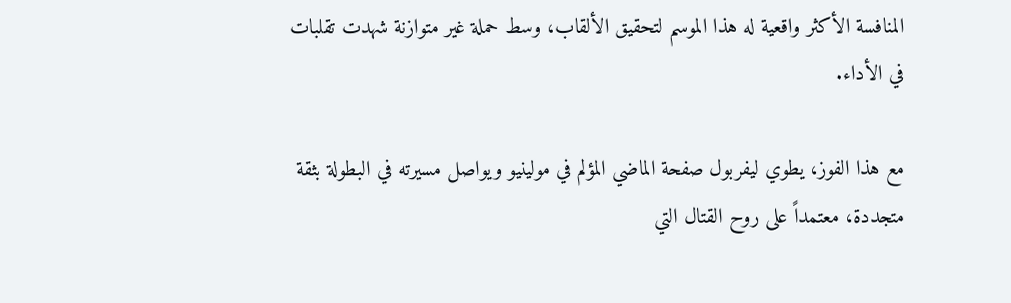المنافسة الأكثر واقعية له هذا الموسم لتحقيق الألقاب، وسط حملة غير متوازنة شهدت تقلبات في الأداء.

مع هذا الفوز، يطوي ليفربول صفحة الماضي المؤلم في مولينيو ويواصل مسيرته في البطولة بثقة متجددة، معتمداً على روح القتال التي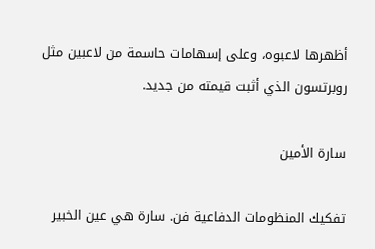أظهرها لاعبوه، وعلى إسهامات حاسمة من لاعبين مثل روبرتسون الذي أثبت قيمته من جديد.

سارة الأمين

تفكيك المنظومات الدفاعية فن. سارة هي عين الخبير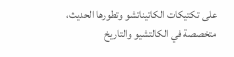على تكتيكات الكاتيناتشو وتطورها الحديث، متخصصة في الكالتشيو والتاريخ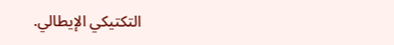التكتيكي الإيطالي.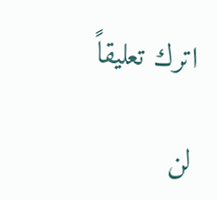اترك تعليقاً

لن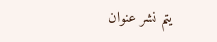يتم نشر عنوان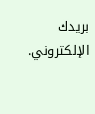بريدك الإلكتروني.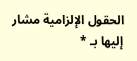الحقول الإلزامية مشار إليها بـ *